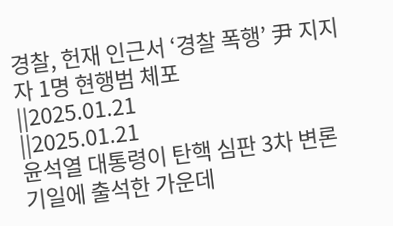경찰, 헌재 인근서 ‘경찰 폭행’ 尹 지지자 1명 현행범 체포
||2025.01.21
||2025.01.21
윤석열 대통령이 탄핵 심판 3차 변론기일에 출석한 가운데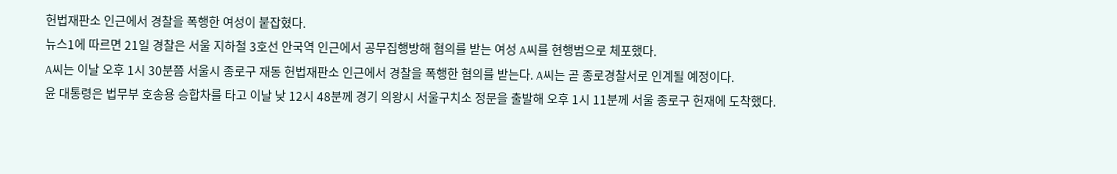헌법재판소 인근에서 경찰을 폭행한 여성이 붙잡혔다.
뉴스1에 따르면 21일 경찰은 서울 지하철 3호선 안국역 인근에서 공무집행방해 혐의를 받는 여성 A씨를 현행범으로 체포했다.
A씨는 이날 오후 1시 30분쯤 서울시 종로구 재동 헌법재판소 인근에서 경찰을 폭행한 혐의를 받는다. A씨는 곧 종로경찰서로 인계될 예정이다.
윤 대통령은 법무부 호송용 승합차를 타고 이날 낮 12시 48분께 경기 의왕시 서울구치소 정문을 출발해 오후 1시 11분께 서울 종로구 헌재에 도착했다.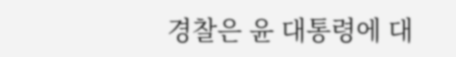경찰은 윤 대통령에 대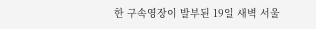한 구속영장이 발부된 19일 새벽 서울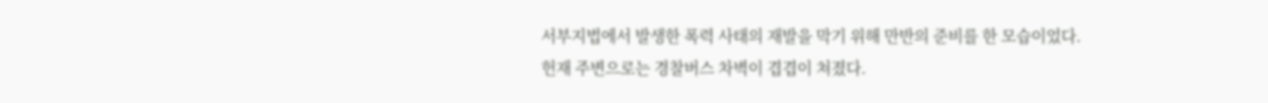서부지법에서 발생한 폭력 사태의 재발을 막기 위해 만반의 준비를 한 모습이었다.
헌재 주변으로는 경찰버스 차벽이 겹겹이 쳐졌다.